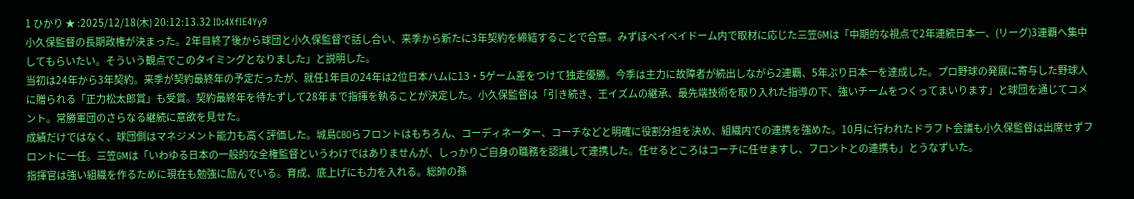1 ひかり ★ :2025/12/18(木) 20:12:13.32 ID:4XfIE4Yy9
小久保監督の長期政権が決まった。2年目終了後から球団と小久保監督で話し合い、来季から新たに3年契約を締結することで合意。みずほペイペイドーム内で取材に応じた三笠GMは「中期的な視点で2年連続日本一、(リーグ)3連覇へ集中してもらいたい。そういう観点でこのタイミングとなりました」と説明した。
当初は24年から3年契約。来季が契約最終年の予定だったが、就任1年目の24年は2位日本ハムに13・5ゲーム差をつけて独走優勝。今季は主力に故障者が続出しながら2連覇、5年ぶり日本一を達成した。プロ野球の発展に寄与した野球人に贈られる「正力松太郎賞」も受賞。契約最終年を待たずして28年まで指揮を執ることが決定した。小久保監督は「引き続き、王イズムの継承、最先端技術を取り入れた指導の下、強いチームをつくってまいります」と球団を通じてコメント。常勝軍団のさらなる継続に意欲を見せた。
成績だけではなく、球団側はマネジメント能力も高く評価した。城島CBOらフロントはもちろん、コーディネーター、コーチなどと明確に役割分担を決め、組織内での連携を強めた。10月に行われたドラフト会議も小久保監督は出席せずフロントに一任。三笠GMは「いわゆる日本の一般的な全権監督というわけではありませんが、しっかりご自身の職務を認識して連携した。任せるところはコーチに任せますし、フロントとの連携も」とうなずいた。
指揮官は強い組織を作るために現在も勉強に励んでいる。育成、底上げにも力を入れる。総帥の孫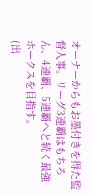オーナーからもお墨付きを得た監督人事。リーグ3連覇はもちろん、4連覇、5連覇へと続く最強ホークスを目指す。
(出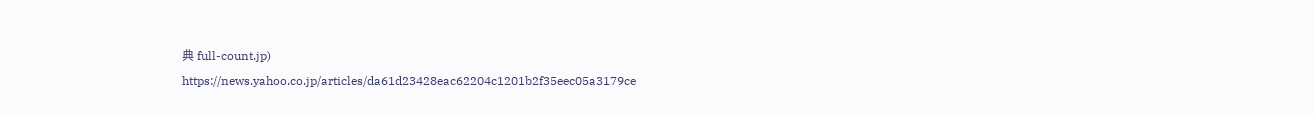典 full-count.jp)
https://news.yahoo.co.jp/articles/da61d23428eac62204c1201b2f35eec05a3179ce